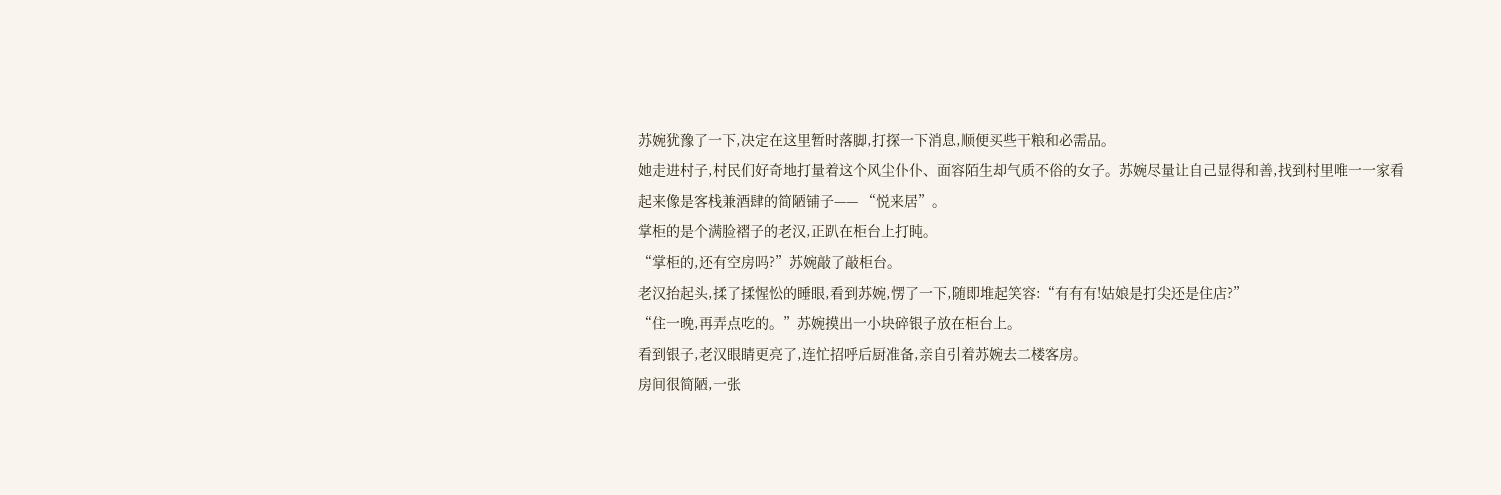苏婉犹豫了一下,决定在这里暂时落脚,打探一下消息,顺便买些干粮和必需品。
她走进村子,村民们好奇地打量着这个风尘仆仆、面容陌生却气质不俗的女子。苏婉尽量让自己显得和善,找到村里唯一一家看起来像是客栈兼酒肆的简陋铺子—— “悦来居”。
掌柜的是个满脸褶子的老汉,正趴在柜台上打盹。
“掌柜的,还有空房吗?”苏婉敲了敲柜台。
老汉抬起头,揉了揉惺忪的睡眼,看到苏婉,愣了一下,随即堆起笑容:“有有有!姑娘是打尖还是住店?”
“住一晚,再弄点吃的。”苏婉摸出一小块碎银子放在柜台上。
看到银子,老汉眼睛更亮了,连忙招呼后厨准备,亲自引着苏婉去二楼客房。
房间很简陋,一张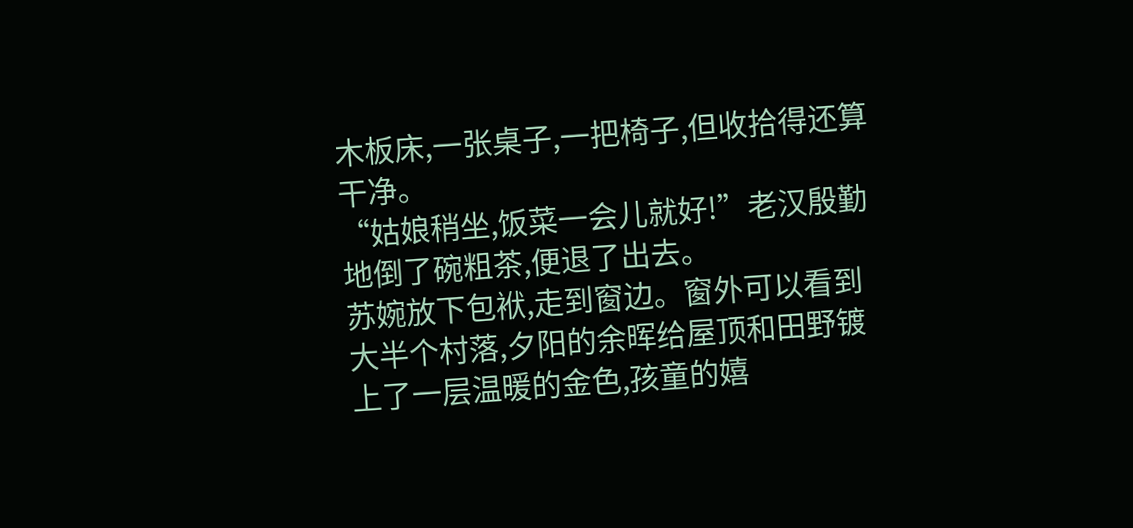木板床,一张桌子,一把椅子,但收拾得还算干净。
“姑娘稍坐,饭菜一会儿就好!”老汉殷勤地倒了碗粗茶,便退了出去。
苏婉放下包袱,走到窗边。窗外可以看到大半个村落,夕阳的余晖给屋顶和田野镀上了一层温暖的金色,孩童的嬉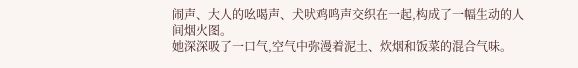闹声、大人的吆喝声、犬吠鸡鸣声交织在一起,构成了一幅生动的人间烟火图。
她深深吸了一口气,空气中弥漫着泥土、炊烟和饭菜的混合气味。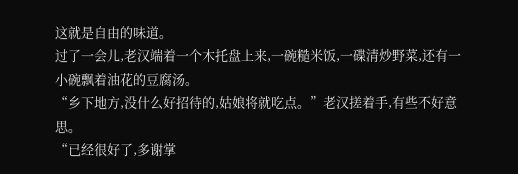这就是自由的味道。
过了一会儿,老汉端着一个木托盘上来,一碗糙米饭,一碟清炒野菜,还有一小碗飘着油花的豆腐汤。
“乡下地方,没什么好招待的,姑娘将就吃点。”老汉搓着手,有些不好意思。
“已经很好了,多谢掌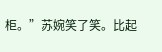柜。”苏婉笑了笑。比起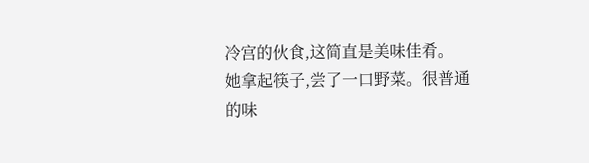冷宫的伙食,这简直是美味佳肴。
她拿起筷子,尝了一口野菜。很普通的味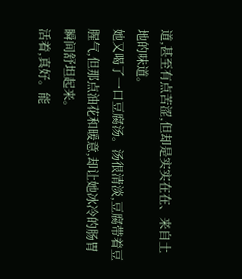道,甚至有点苦涩,但却是实实在在、来自土地的味道。
她又喝了一口豆腐汤。汤很清淡,豆腐带着豆腥气,但那点油花和暖意,却让她冰冷的肠胃瞬间舒坦起来。
活着,真好。能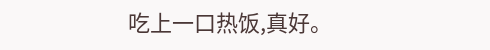吃上一口热饭,真好。